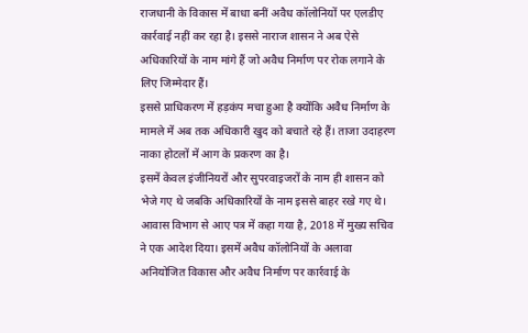राजधानी के विकास में बाधा बनीं अवैध कॉलोनियों पर एलडीए कार्रवाई नहीं कर रहा है। इससे नाराज शासन ने अब ऐसे अधिकारियों के नाम मांगे हैं जो अवैध निर्माण पर रोक लगाने के लिए जिम्मेदार हैं।
इससे प्राधिकरण में हड़कंप मचा हुआ है क्योंकि अवैध निर्माण के मामले में अब तक अधिकारी खुद को बचाते रहे हैं। ताजा उदाहरण नाका होटलों में आग के प्रकरण का है।
इसमें केवल इंजीनियरों और सुपरवाइजरों के नाम ही शासन को भेजे गए थे जबकि अधिकारियों के नाम इससे बाहर रखे गए थे।
आवास विभाग से आए पत्र में कहा गया है, 2018 में मुख्य सचिव ने एक आदेश दिया। इसमें अवैध कॉलोनियों के अलावा अनियोजित विकास और अवैध निर्माण पर कार्रवाई के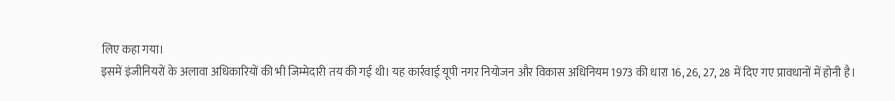लिए कहा गया।
इसमें इंजीनियरों के अलावा अधिकारियों की भी जिम्मेदारी तय की गई थी। यह कार्रवाई यूपी नगर नियोजन और विकास अधिनियम 1973 की धारा 16, 26, 27, 28 में दिए गए प्रावधानों में होनी है।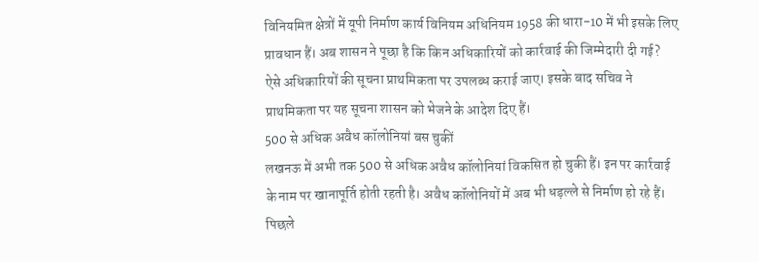विनियमित क्षेत्रों में यूपी निर्माण कार्य विनियम अधिनियम 1958 की धारा-10 में भी इसके लिए प्रावधान हैं। अब शासन ने पूछा है कि किन अधिकारियों को कार्रवाई की जिम्मेदारी दी गई?
ऐसे अधिकारियों की सूचना प्राथमिकता पर उपलब्ध कराई जाए। इसके बाद सचिव ने प्राथमिकता पर यह सूचना शासन को भेजने के आदेश दिए हैं।
500 से अधिक अवैध कॉलोनियां बस चुकीं
लखनऊ में अभी तक 500 से अधिक अवैध कॉलोनियां विकसित हो चुकी हैं। इन पर कार्रवाई के नाम पर खानापूर्ति होती रहती है। अवैध कॉलोनियों में अब भी धड़ल्ले से निर्माण हो रहे हैं। पिछले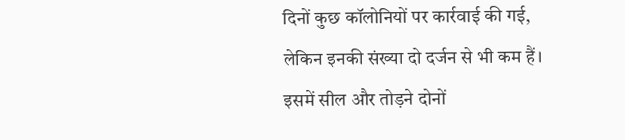दिनों कुछ कॉलोनियों पर कार्रवाई की गई, लेकिन इनकी संख्या दो दर्जन से भी कम हैं। इसमें सील और तोड़ने दोनों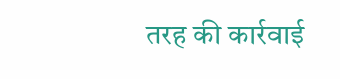तरह की कार्रवाई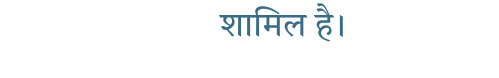शामिल है।